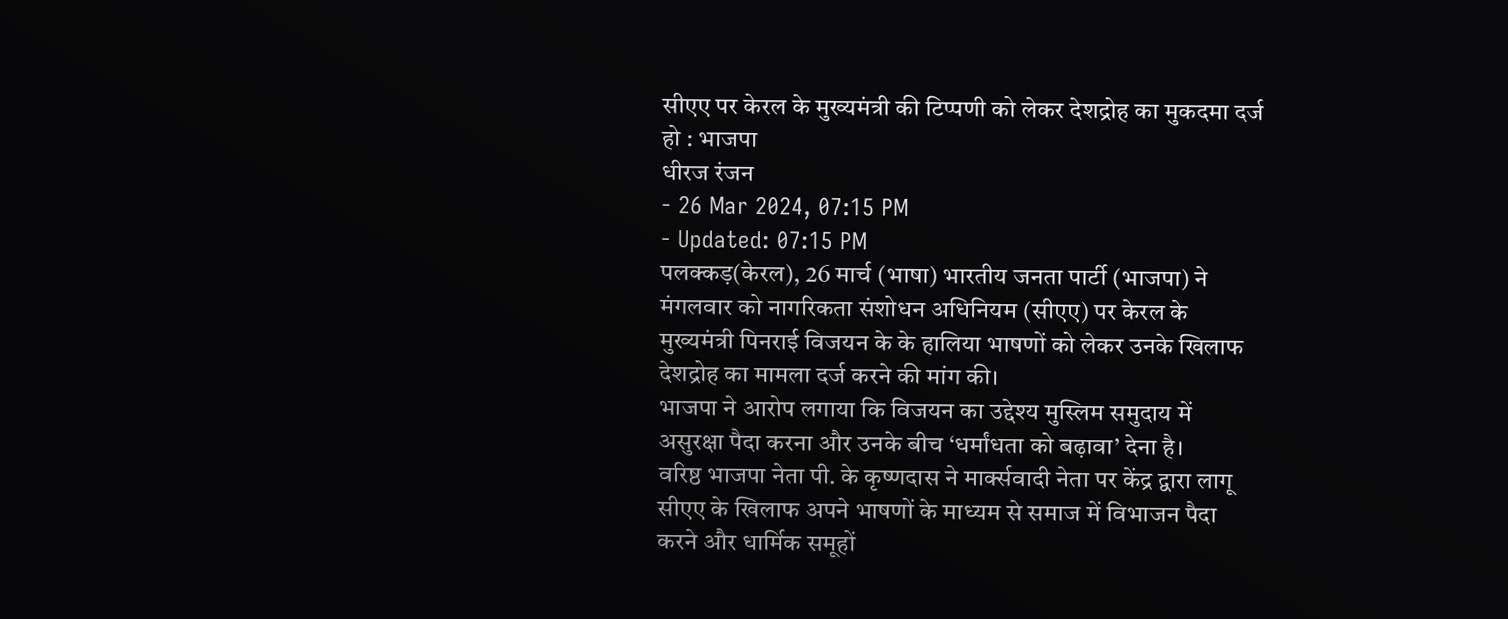सीएए पर केरल के मुख्यमंत्री की टिप्पणी को लेकर देशद्रोह का मुकदमा दर्ज हो : भाजपा
धीरज रंजन
- 26 Mar 2024, 07:15 PM
- Updated: 07:15 PM
पलक्कड़(केरल), 26 मार्च (भाषा) भारतीय जनता पार्टी (भाजपा) ने मंगलवार को नागरिकता संशोधन अधिनियम (सीएए) पर केरल के मुख्यमंत्री पिनराई विजयन के के हालिया भाषणों को लेकर उनके खिलाफ देशद्रोह का मामला दर्ज करने की मांग की।
भाजपा ने आरोप लगाया कि विजयन का उद्देश्य मुस्लिम समुदाय में असुरक्षा पैदा करना और उनके बीच ‘धर्मांधता को बढ़ावा’ देना है।
वरिष्ठ भाजपा नेता पी. के कृष्णदास ने मार्क्सवादी नेता पर केंद्र द्वारा लागू सीएए के खिलाफ अपने भाषणों के माध्यम से समाज में विभाजन पैदा करने और धार्मिक समूहों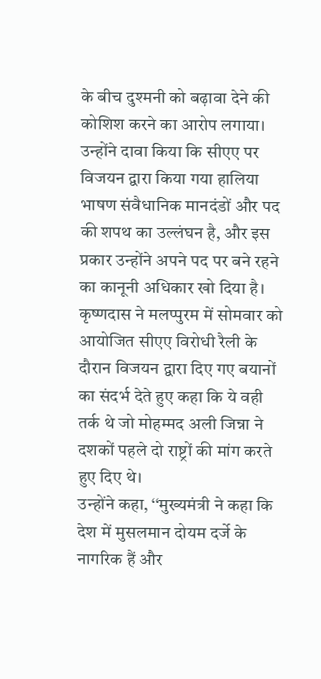के बीच दुश्मनी को बढ़ावा देने की कोशिश करने का आरोप लगाया।
उन्होंने दावा किया कि सीएए पर विजयन द्वारा किया गया हालिया भाषण संवैधानिक मानदंडों और पद की शपथ का उल्लंघन है, और इस प्रकार उन्होंने अपने पद पर बने रहने का कानूनी अधिकार खो दिया है।
कृष्णदास ने मलप्पुरम में सोमवार को आयोजित सीएए विरोधी रैली के दौरान विजयन द्वारा दिए गए बयानों का संदर्भ देते हुए कहा कि ये वही तर्क थे जो मोहम्मद अली जिन्ना ने दशकों पहले दो राष्ट्रों की मांग करते हुए दिए थे।
उन्होंने कहा, ‘‘मुख्यमंत्री ने कहा कि देश में मुसलमान दोयम दर्जे के नागरिक हैं और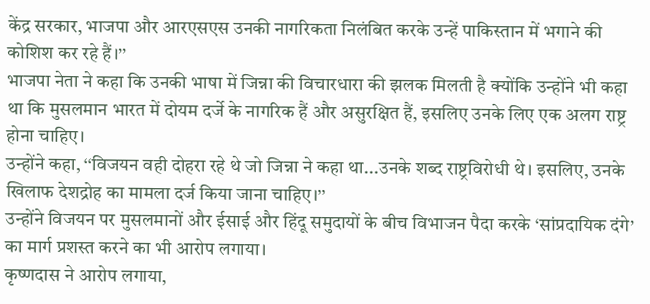केंद्र सरकार, भाजपा और आरएसएस उनकी नागरिकता निलंबित करके उन्हें पाकिस्तान में भगाने की कोशिश कर रहे हैं।’’
भाजपा नेता ने कहा कि उनकी भाषा में जिन्ना की विचारधारा की झलक मिलती है क्योंकि उन्होंने भी कहा था कि मुसलमान भारत में दोयम दर्जे के नागरिक हैं और असुरक्षित हैं, इसलिए उनके लिए एक अलग राष्ट्र होना चाहिए।
उन्होंने कहा, ‘‘विजयन वही दोहरा रहे थे जो जिन्ना ने कहा था...उनके शब्द राष्ट्रविरोधी थे। इसलिए, उनके खिलाफ देशद्रोह का मामला दर्ज किया जाना चाहिए।’’
उन्होंने विजयन पर मुसलमानों और ईसाई और हिंदू समुदायों के बीच विभाजन पैदा करके ‘सांप्रदायिक दंगे’ का मार्ग प्रशस्त करने का भी आरोप लगाया।
कृष्णदास ने आरोप लगाया,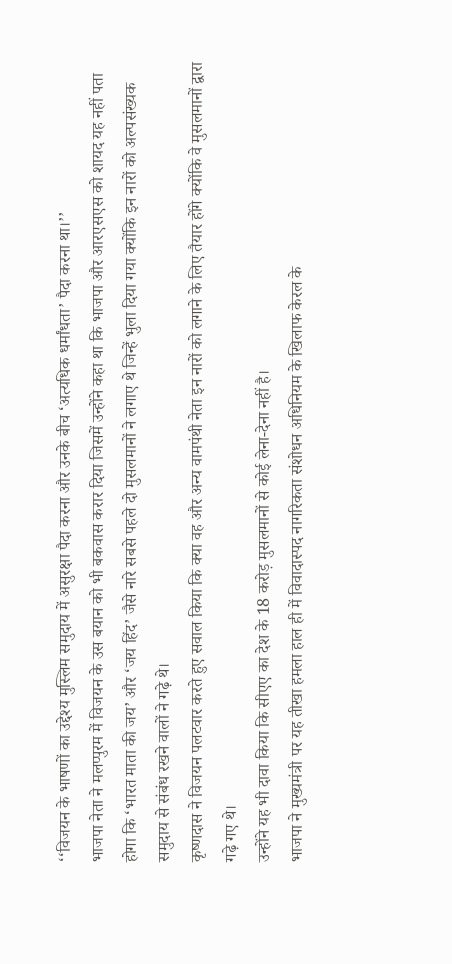‘‘विजयन के भाषणों का उद्देश्य मुस्लिम समुदाय में असुरक्षा पैदा करना और उनके बीच ‘अत्यधिक धर्मांधता’ पैदा करना था।’’
भाजपा नेता ने मलप्पुरम में विजयन के उस बयान को भी बकवास करार दिया जिसमें उन्होंने कहा था कि भाजपा और आरएसएस को शायद यह नहीं पता होगा कि ‘भारत माता की जय’ और ‘जय हिंद’ जैसे नारे सबसे पहले दो मुसलमानों ने लगाए थे जिन्हें भुला दिया गया क्योंकि इन नारों को अल्पसंख्यक समुदाय से संबंध रखने वालों ने गढ़े थे।
कृष्णदास ने विजयन पलटवार करते हुए सवाल किया कि क्या वह और अन्य वामपंथी नेता इन नारों को लगाने के लिए तैयार होंगे क्योंकि वे मुसलमानों द्वारा गढ़े गए थे।
उन्होंने यह भी दावा किया कि सीएए का देश के 18 करोड़ मुसलमानों से कोई लेना-देना नहीं है।
भाजपा ने मुख्यमंत्री पर यह तीखा हमला हाल ही में विवादास्पद नागरिकता संशोधन अधिनियम के खिलाफ केरल के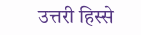उत्तरी हिस्से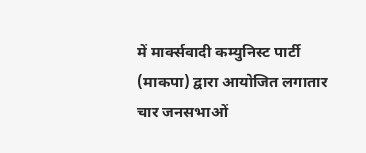में मार्क्सवादी कम्युनिस्ट पार्टी (माकपा) द्वारा आयोजित लगातार चार जनसभाओं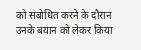को संबोधित करने के दौरान उनके बयान को लेकर किया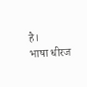है।
भाषा धीरज